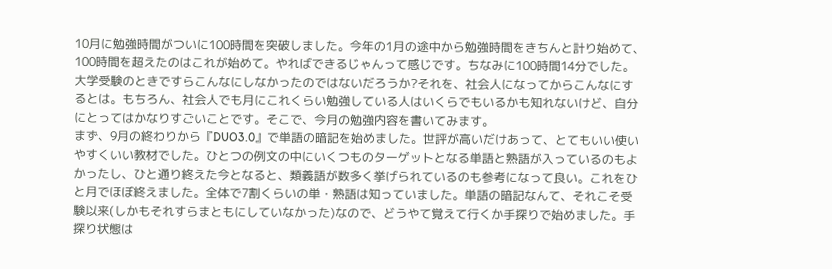10月に勉強時間がついに100時間を突破しました。今年の1月の途中から勉強時間をきちんと計り始めて、100時間を超えたのはこれが始めて。やればできるじゃんって感じです。ちなみに100時間14分でした。大学受験のときですらこんなにしなかったのではないだろうか?それを、社会人になってからこんなにするとは。もちろん、社会人でも月にこれくらい勉強している人はいくらでもいるかも知れないけど、自分にとってはかなりすごいことです。そこで、今月の勉強内容を書いてみます。
まず、9月の終わりから『DUO3.0』で単語の暗記を始めました。世評が高いだけあって、とてもいい使いやすくいい教材でした。ひとつの例文の中にいくつものターゲットとなる単語と熟語が入っているのもよかったし、ひと通り終えた今となると、類義語が数多く挙げられているのも参考になって良い。これをひと月でほぼ終えました。全体で7割くらいの単・熟語は知っていました。単語の暗記なんて、それこそ受験以来(しかもそれすらまともにしていなかった)なので、どうやて覚えて行くか手探りで始めました。手探り状態は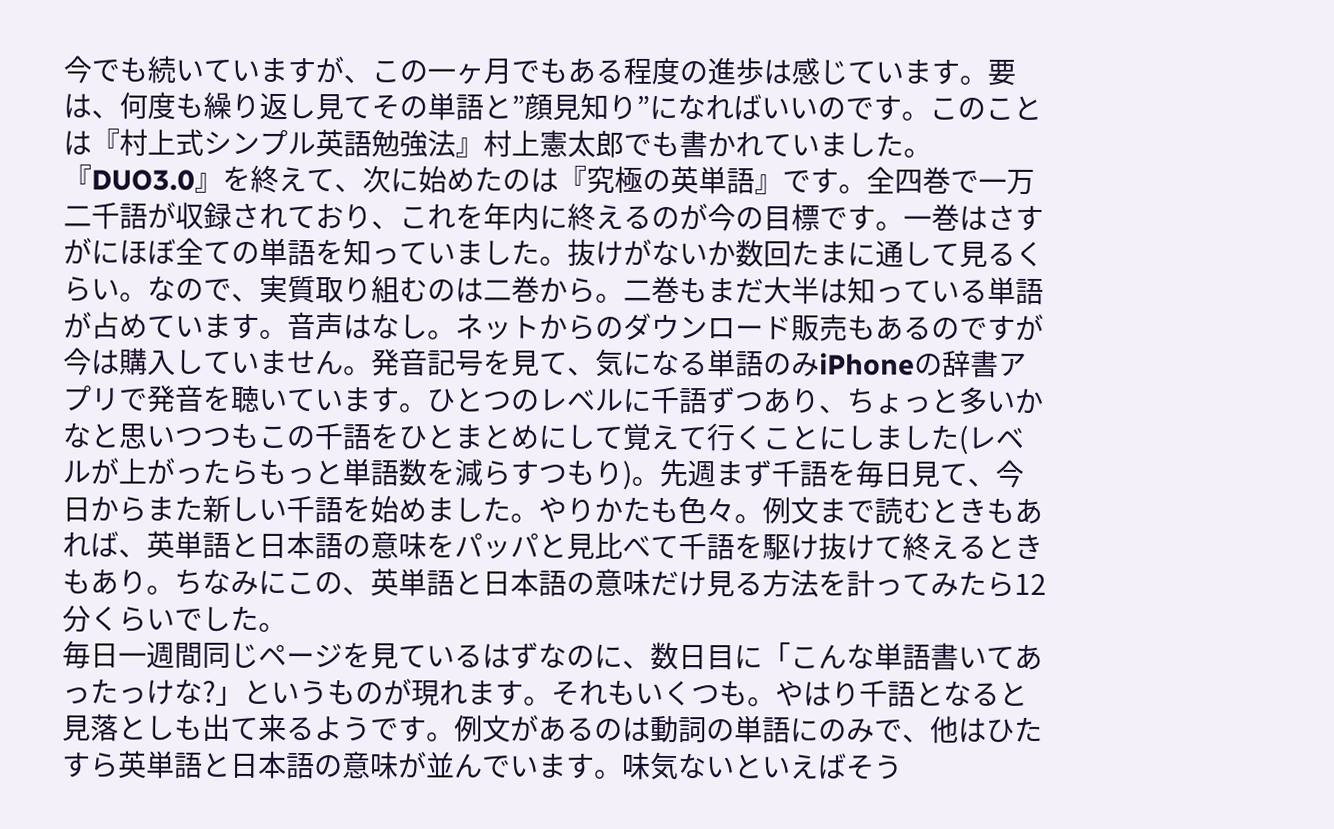今でも続いていますが、この一ヶ月でもある程度の進歩は感じています。要は、何度も繰り返し見てその単語と”顔見知り”になればいいのです。このことは『村上式シンプル英語勉強法』村上憲太郎でも書かれていました。
『DUO3.0』を終えて、次に始めたのは『究極の英単語』です。全四巻で一万二千語が収録されており、これを年内に終えるのが今の目標です。一巻はさすがにほぼ全ての単語を知っていました。抜けがないか数回たまに通して見るくらい。なので、実質取り組むのは二巻から。二巻もまだ大半は知っている単語が占めています。音声はなし。ネットからのダウンロード販売もあるのですが今は購入していません。発音記号を見て、気になる単語のみiPhoneの辞書アプリで発音を聴いています。ひとつのレベルに千語ずつあり、ちょっと多いかなと思いつつもこの千語をひとまとめにして覚えて行くことにしました(レベルが上がったらもっと単語数を減らすつもり)。先週まず千語を毎日見て、今日からまた新しい千語を始めました。やりかたも色々。例文まで読むときもあれば、英単語と日本語の意味をパッパと見比べて千語を駆け抜けて終えるときもあり。ちなみにこの、英単語と日本語の意味だけ見る方法を計ってみたら12分くらいでした。
毎日一週間同じページを見ているはずなのに、数日目に「こんな単語書いてあったっけな?」というものが現れます。それもいくつも。やはり千語となると見落としも出て来るようです。例文があるのは動詞の単語にのみで、他はひたすら英単語と日本語の意味が並んでいます。味気ないといえばそう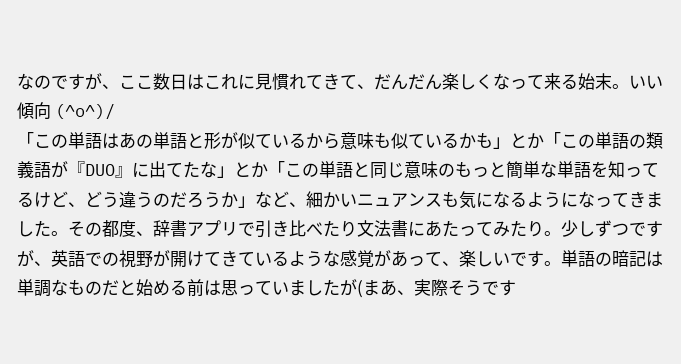なのですが、ここ数日はこれに見慣れてきて、だんだん楽しくなって来る始末。いい傾向 (^o^)/
「この単語はあの単語と形が似ているから意味も似ているかも」とか「この単語の類義語が『DUO』に出てたな」とか「この単語と同じ意味のもっと簡単な単語を知ってるけど、どう違うのだろうか」など、細かいニュアンスも気になるようになってきました。その都度、辞書アプリで引き比べたり文法書にあたってみたり。少しずつですが、英語での視野が開けてきているような感覚があって、楽しいです。単語の暗記は単調なものだと始める前は思っていましたが(まあ、実際そうです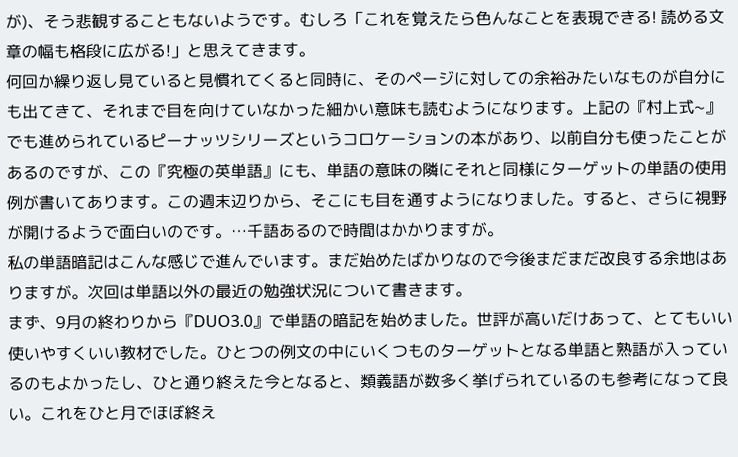が)、そう悲観することもないようです。むしろ「これを覚えたら色んなことを表現できる! 読める文章の幅も格段に広がる!」と思えてきます。
何回か繰り返し見ていると見慣れてくると同時に、そのページに対しての余裕みたいなものが自分にも出てきて、それまで目を向けていなかった細かい意味も読むようになります。上記の『村上式~』でも進められているピーナッツシリーズというコロケーションの本があり、以前自分も使ったことがあるのですが、この『究極の英単語』にも、単語の意味の隣にそれと同様にターゲットの単語の使用例が書いてあります。この週末辺りから、そこにも目を通すようになりました。すると、さらに視野が開けるようで面白いのです。…千語あるので時間はかかりますが。
私の単語暗記はこんな感じで進んでいます。まだ始めたばかりなので今後まだまだ改良する余地はありますが。次回は単語以外の最近の勉強状況について書きます。
まず、9月の終わりから『DUO3.0』で単語の暗記を始めました。世評が高いだけあって、とてもいい使いやすくいい教材でした。ひとつの例文の中にいくつものターゲットとなる単語と熟語が入っているのもよかったし、ひと通り終えた今となると、類義語が数多く挙げられているのも参考になって良い。これをひと月でほぼ終え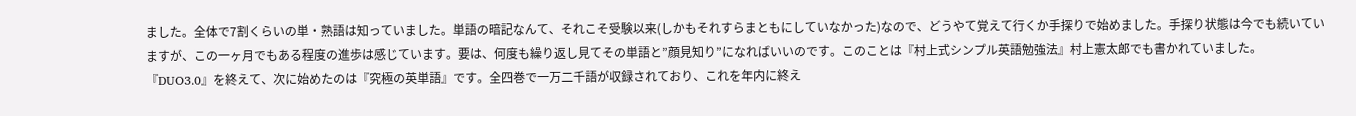ました。全体で7割くらいの単・熟語は知っていました。単語の暗記なんて、それこそ受験以来(しかもそれすらまともにしていなかった)なので、どうやて覚えて行くか手探りで始めました。手探り状態は今でも続いていますが、この一ヶ月でもある程度の進歩は感じています。要は、何度も繰り返し見てその単語と”顔見知り”になればいいのです。このことは『村上式シンプル英語勉強法』村上憲太郎でも書かれていました。
『DUO3.0』を終えて、次に始めたのは『究極の英単語』です。全四巻で一万二千語が収録されており、これを年内に終え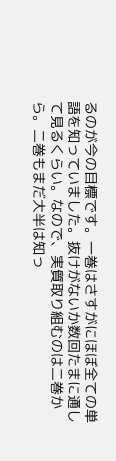るのが今の目標です。一巻はさすがにほぼ全ての単語を知っていました。抜けがないか数回たまに通して見るくらい。なので、実質取り組むのは二巻から。二巻もまだ大半は知っ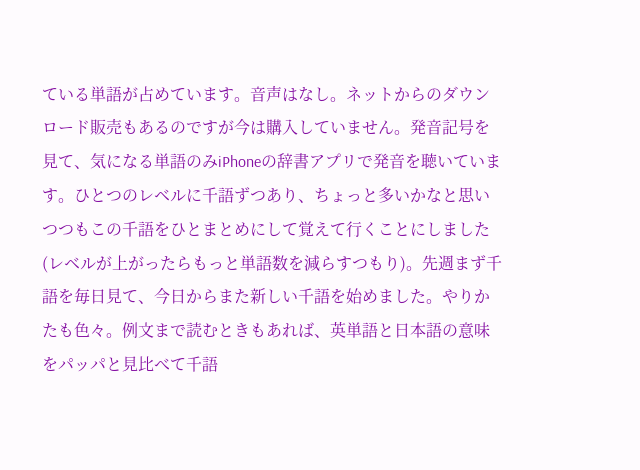ている単語が占めています。音声はなし。ネットからのダウンロード販売もあるのですが今は購入していません。発音記号を見て、気になる単語のみiPhoneの辞書アプリで発音を聴いています。ひとつのレベルに千語ずつあり、ちょっと多いかなと思いつつもこの千語をひとまとめにして覚えて行くことにしました(レベルが上がったらもっと単語数を減らすつもり)。先週まず千語を毎日見て、今日からまた新しい千語を始めました。やりかたも色々。例文まで読むときもあれば、英単語と日本語の意味をパッパと見比べて千語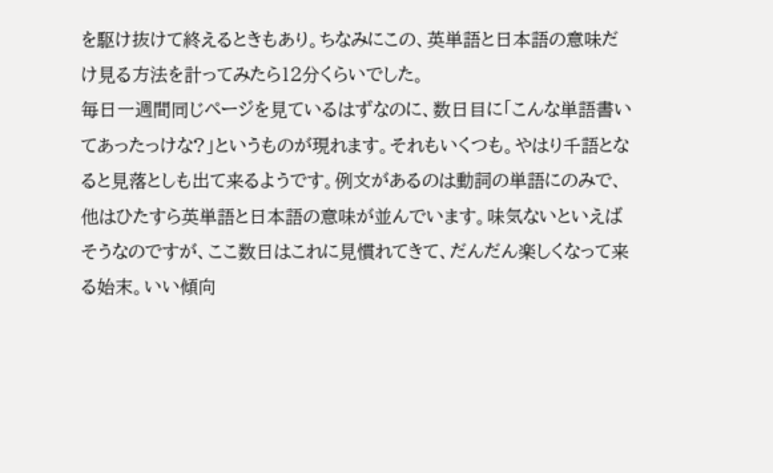を駆け抜けて終えるときもあり。ちなみにこの、英単語と日本語の意味だけ見る方法を計ってみたら12分くらいでした。
毎日一週間同じページを見ているはずなのに、数日目に「こんな単語書いてあったっけな?」というものが現れます。それもいくつも。やはり千語となると見落としも出て来るようです。例文があるのは動詞の単語にのみで、他はひたすら英単語と日本語の意味が並んでいます。味気ないといえばそうなのですが、ここ数日はこれに見慣れてきて、だんだん楽しくなって来る始末。いい傾向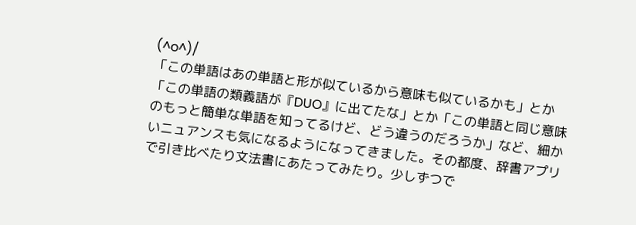(^o^)/
「この単語はあの単語と形が似ているから意味も似ているかも」とか「この単語の類義語が『DUO』に出てたな」とか「この単語と同じ意味のもっと簡単な単語を知ってるけど、どう違うのだろうか」など、細かいニュアンスも気になるようになってきました。その都度、辞書アプリで引き比べたり文法書にあたってみたり。少しずつで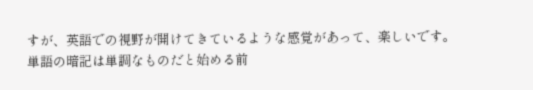すが、英語での視野が開けてきているような感覚があって、楽しいです。単語の暗記は単調なものだと始める前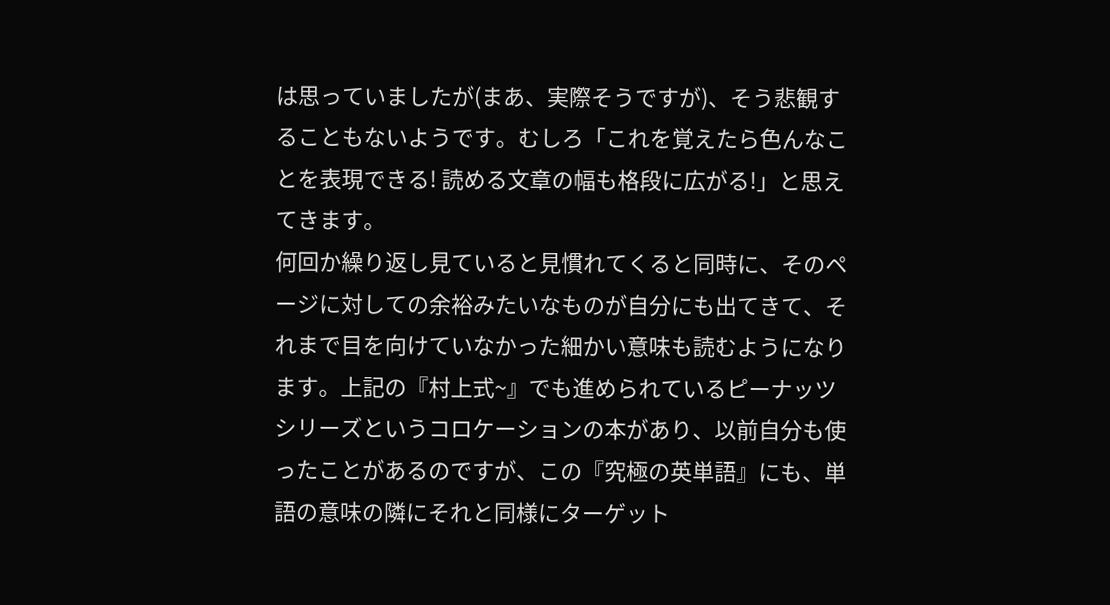は思っていましたが(まあ、実際そうですが)、そう悲観することもないようです。むしろ「これを覚えたら色んなことを表現できる! 読める文章の幅も格段に広がる!」と思えてきます。
何回か繰り返し見ていると見慣れてくると同時に、そのページに対しての余裕みたいなものが自分にも出てきて、それまで目を向けていなかった細かい意味も読むようになります。上記の『村上式~』でも進められているピーナッツシリーズというコロケーションの本があり、以前自分も使ったことがあるのですが、この『究極の英単語』にも、単語の意味の隣にそれと同様にターゲット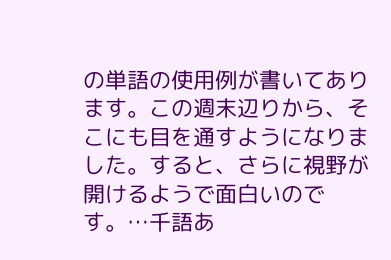の単語の使用例が書いてあります。この週末辺りから、そこにも目を通すようになりました。すると、さらに視野が開けるようで面白いのです。…千語あ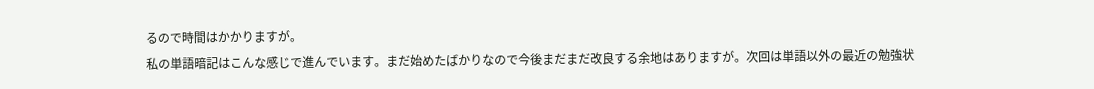るので時間はかかりますが。
私の単語暗記はこんな感じで進んでいます。まだ始めたばかりなので今後まだまだ改良する余地はありますが。次回は単語以外の最近の勉強状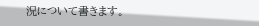況について書きます。